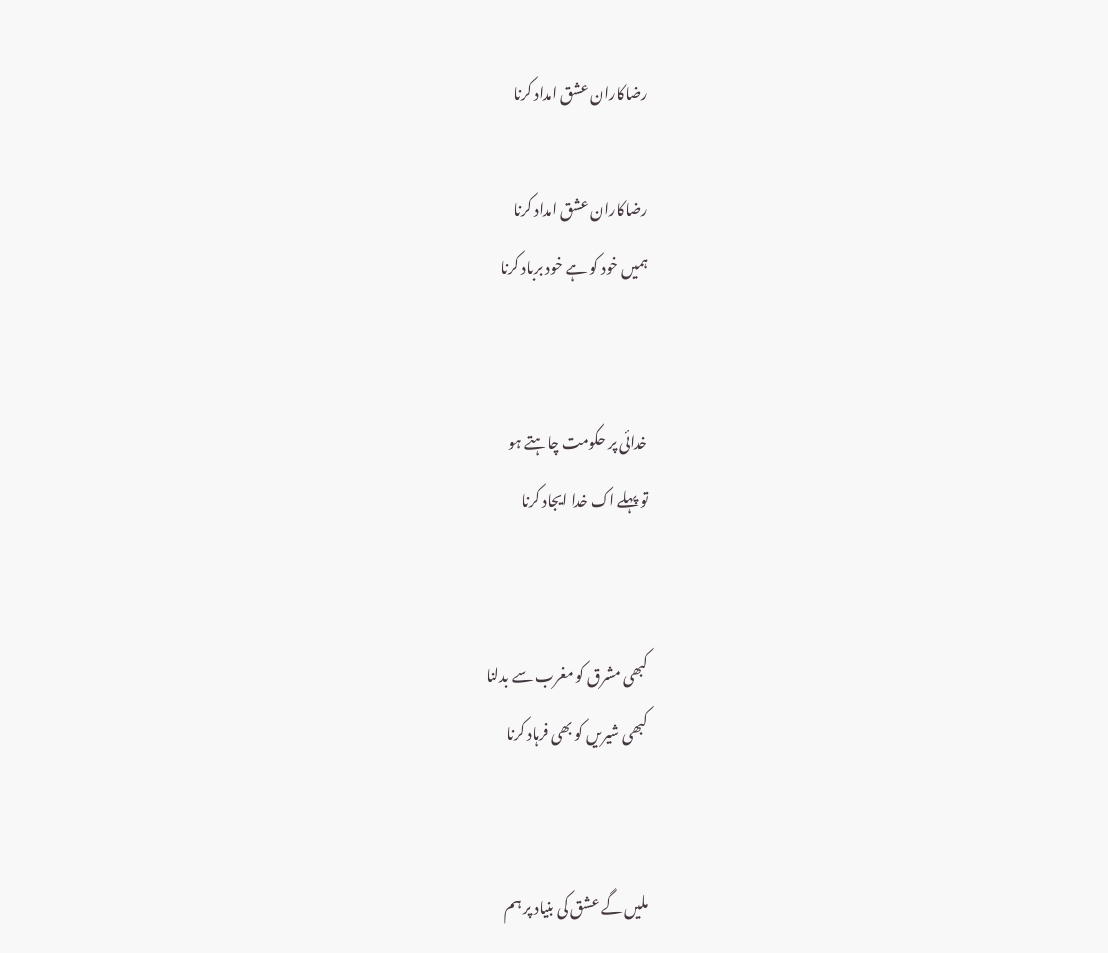رضاکاران عشق امداد کرنا

رضاکاران عشق امداد کرنا
ہمیں خود کو ہے خود برباد کرنا


خدائی پر حکومت چاہتے ہو
تو پہلے اک خدا ایجاد کرنا


کبھی مشرق کو مغرب سے بدلنا
کبھی شیریں کو بھی فرہاد کرنا


ملیں گے عشق کی بنیاد پر ہم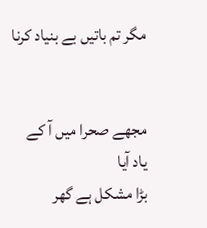مگر تم باتیں بے بنیاد کرنا


مجھے صحرا میں آ کے یاد آیا
بڑا مشکل ہے گھر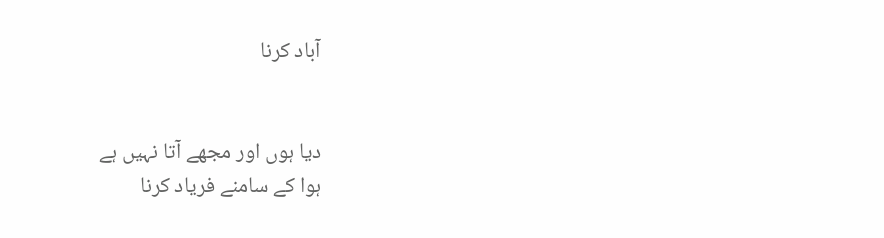آباد کرنا


دیا ہوں اور مجھے آتا نہیں ہے
ہوا کے سامنے فریاد کرنا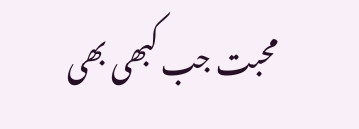محبت جب کبھی بھی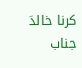کرنا خالدؔ
جناب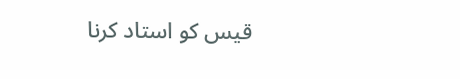قیس کو استاد کرنا